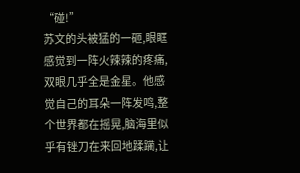“碰!”
苏文的头被猛的一砸,眼眶感觉到一阵火辣辣的疼痛,双眼几乎全是金星。他感觉自己的耳朵一阵发鸣,整个世界都在摇晃,脑海里似乎有锉刀在来回地蹂躏,让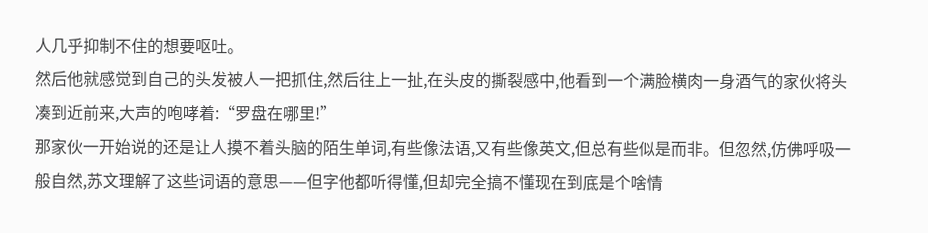人几乎抑制不住的想要呕吐。
然后他就感觉到自己的头发被人一把抓住,然后往上一扯,在头皮的撕裂感中,他看到一个满脸横肉一身酒气的家伙将头凑到近前来,大声的咆哮着:“罗盘在哪里!”
那家伙一开始说的还是让人摸不着头脑的陌生单词,有些像法语,又有些像英文,但总有些似是而非。但忽然,仿佛呼吸一般自然,苏文理解了这些词语的意思——但字他都听得懂,但却完全搞不懂现在到底是个啥情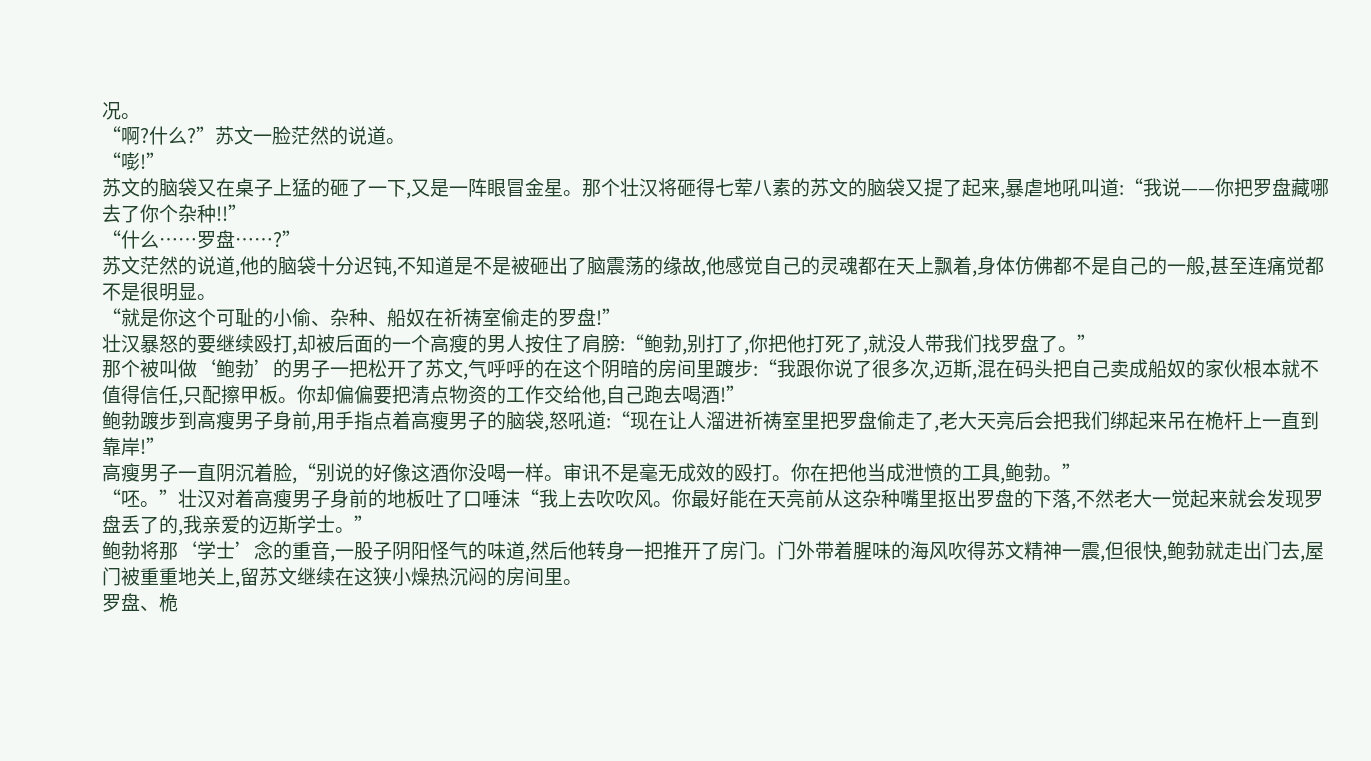况。
“啊?什么?”苏文一脸茫然的说道。
“嘭!”
苏文的脑袋又在桌子上猛的砸了一下,又是一阵眼冒金星。那个壮汉将砸得七荤八素的苏文的脑袋又提了起来,暴虐地吼叫道:“我说——你把罗盘藏哪去了你个杂种!!”
“什么……罗盘……?”
苏文茫然的说道,他的脑袋十分迟钝,不知道是不是被砸出了脑震荡的缘故,他感觉自己的灵魂都在天上飘着,身体仿佛都不是自己的一般,甚至连痛觉都不是很明显。
“就是你这个可耻的小偷、杂种、船奴在祈祷室偷走的罗盘!”
壮汉暴怒的要继续殴打,却被后面的一个高瘦的男人按住了肩膀:“鲍勃,别打了,你把他打死了,就没人带我们找罗盘了。”
那个被叫做‘鲍勃’的男子一把松开了苏文,气呼呼的在这个阴暗的房间里踱步:“我跟你说了很多次,迈斯,混在码头把自己卖成船奴的家伙根本就不值得信任,只配擦甲板。你却偏偏要把清点物资的工作交给他,自己跑去喝酒!”
鲍勃踱步到高瘦男子身前,用手指点着高瘦男子的脑袋,怒吼道:“现在让人溜进祈祷室里把罗盘偷走了,老大天亮后会把我们绑起来吊在桅杆上一直到靠岸!”
高瘦男子一直阴沉着脸,“别说的好像这酒你没喝一样。审讯不是毫无成效的殴打。你在把他当成泄愤的工具,鲍勃。”
“呸。”壮汉对着高瘦男子身前的地板吐了口唾沫“我上去吹吹风。你最好能在天亮前从这杂种嘴里抠出罗盘的下落,不然老大一觉起来就会发现罗盘丢了的,我亲爱的迈斯学士。”
鲍勃将那‘学士’念的重音,一股子阴阳怪气的味道,然后他转身一把推开了房门。门外带着腥味的海风吹得苏文精神一震,但很快,鲍勃就走出门去,屋门被重重地关上,留苏文继续在这狭小燥热沉闷的房间里。
罗盘、桅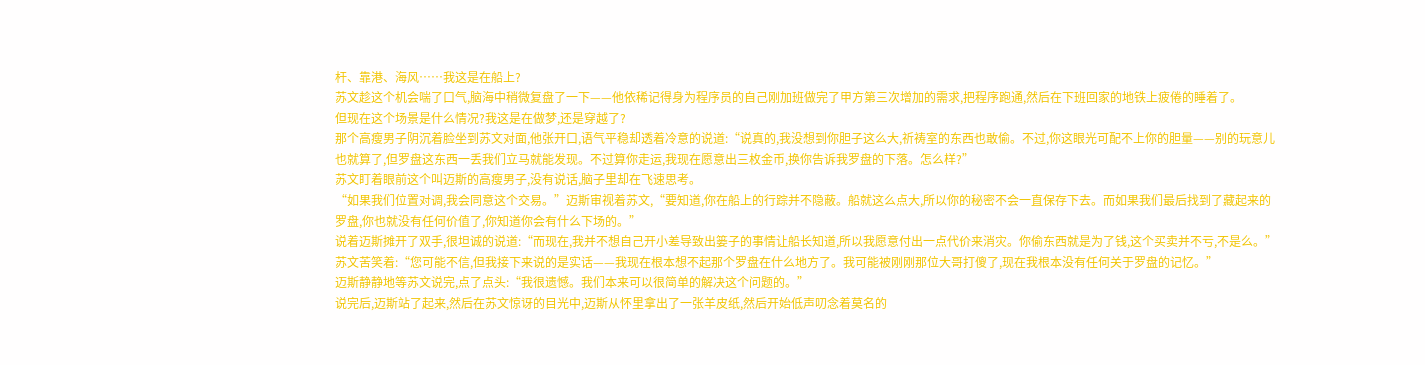杆、靠港、海风……我这是在船上?
苏文趁这个机会喘了口气,脑海中稍微复盘了一下——他依稀记得身为程序员的自己刚加班做完了甲方第三次增加的需求,把程序跑通,然后在下班回家的地铁上疲倦的睡着了。
但现在这个场景是什么情况?我这是在做梦,还是穿越了?
那个高瘦男子阴沉着脸坐到苏文对面,他张开口,语气平稳却透着冷意的说道:“说真的,我没想到你胆子这么大,祈祷室的东西也敢偷。不过,你这眼光可配不上你的胆量——别的玩意儿也就算了,但罗盘这东西一丢我们立马就能发现。不过算你走运,我现在愿意出三枚金币,换你告诉我罗盘的下落。怎么样?”
苏文盯着眼前这个叫迈斯的高瘦男子,没有说话,脑子里却在飞速思考。
“如果我们位置对调,我会同意这个交易。”迈斯审视着苏文,“要知道,你在船上的行踪并不隐蔽。船就这么点大,所以你的秘密不会一直保存下去。而如果我们最后找到了藏起来的罗盘,你也就没有任何价值了,你知道你会有什么下场的。”
说着迈斯摊开了双手,很坦诚的说道:“而现在,我并不想自己开小差导致出篓子的事情让船长知道,所以我愿意付出一点代价来消灾。你偷东西就是为了钱,这个买卖并不亏,不是么。”
苏文苦笑着:“您可能不信,但我接下来说的是实话——我现在根本想不起那个罗盘在什么地方了。我可能被刚刚那位大哥打傻了,现在我根本没有任何关于罗盘的记忆。”
迈斯静静地等苏文说完,点了点头:“我很遗憾。我们本来可以很简单的解决这个问题的。”
说完后,迈斯站了起来,然后在苏文惊讶的目光中,迈斯从怀里拿出了一张羊皮纸,然后开始低声叨念着莫名的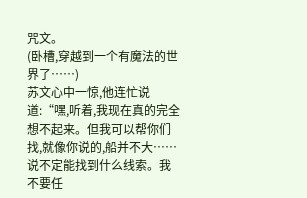咒文。
(卧槽,穿越到一个有魔法的世界了……)
苏文心中一惊,他连忙说道:“嘿,听着,我现在真的完全想不起来。但我可以帮你们找,就像你说的,船并不大……说不定能找到什么线索。我不要任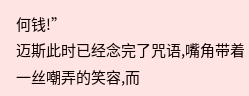何钱!”
迈斯此时已经念完了咒语,嘴角带着一丝嘲弄的笑容,而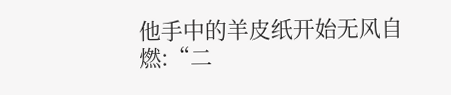他手中的羊皮纸开始无风自燃:“二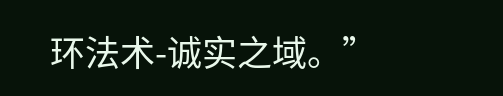环法术-诚实之域。”